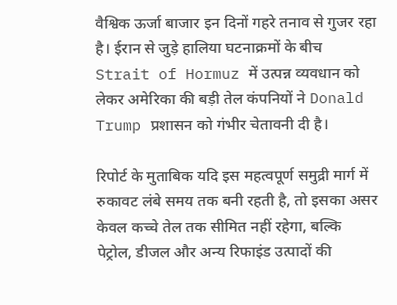वैश्विक ऊर्जा बाजार इन दिनों गहरे तनाव से गुजर रहा है। ईरान से जुड़े हालिया घटनाक्रमों के बीच Strait of Hormuz में उत्पन्न व्यवधान को लेकर अमेरिका की बड़ी तेल कंपनियों ने Donald Trump प्रशासन को गंभीर चेतावनी दी है।

रिपोर्ट के मुताबिक यदि इस महत्वपूर्ण समुद्री मार्ग में रुकावट लंबे समय तक बनी रहती है, तो इसका असर केवल कच्चे तेल तक सीमित नहीं रहेगा, बल्कि पेट्रोल, डीजल और अन्य रिफाइंड उत्पादों की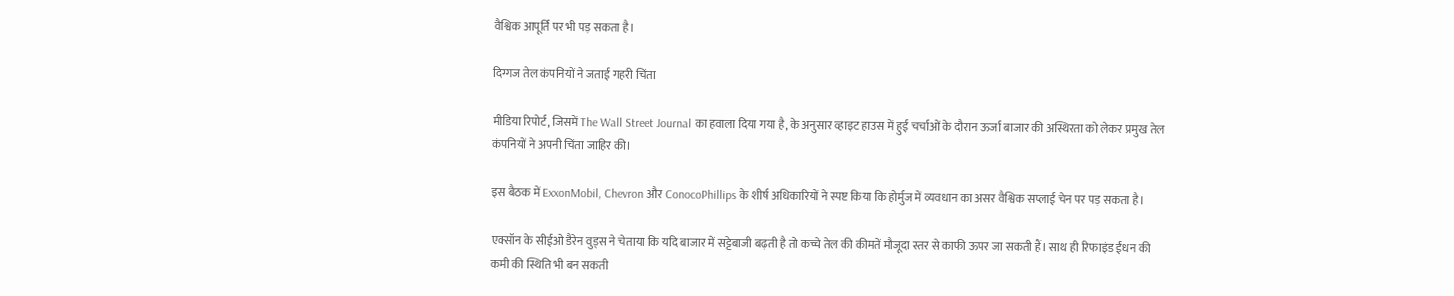वैश्विक आपूर्ति पर भी पड़ सकता है।

दिग्गज तेल कंपनियों ने जताई गहरी चिंता

मीडिया रिपोर्ट, जिसमें The Wall Street Journal का हवाला दिया गया है, के अनुसार व्हाइट हाउस में हुई चर्चाओं के दौरान ऊर्जा बाजार की अस्थिरता को लेकर प्रमुख तेल कंपनियों ने अपनी चिंता जाहिर की।

इस बैठक में ExxonMobil, Chevron और ConocoPhillips के शीर्ष अधिकारियों ने स्पष्ट किया कि होर्मुज में व्यवधान का असर वैश्विक सप्लाई चेन पर पड़ सकता है।

एक्सॉन के सीईओ डैरेन वुड्स ने चेताया कि यदि बाजार में सट्टेबाजी बढ़ती है तो कच्चे तेल की कीमतें मौजूदा स्तर से काफी ऊपर जा सकती हैं। साथ ही रिफाइंड ईंधन की कमी की स्थिति भी बन सकती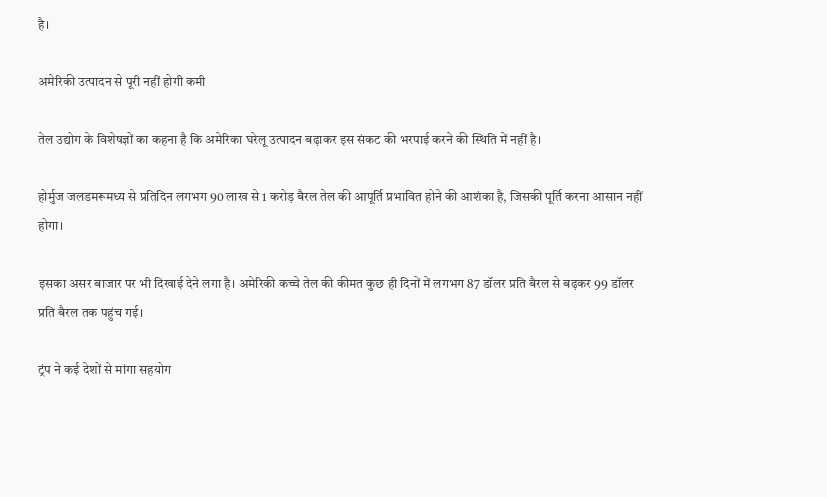है।

अमेरिकी उत्पादन से पूरी नहीं होगी कमी

तेल उद्योग के विशेषज्ञों का कहना है कि अमेरिका घरेलू उत्पादन बढ़ाकर इस संकट की भरपाई करने की स्थिति में नहीं है।

होर्मुज जलडमरूमध्य से प्रतिदिन लगभग 90 लाख से 1 करोड़ बैरल तेल की आपूर्ति प्रभावित होने की आशंका है, जिसकी पूर्ति करना आसान नहीं होगा।

इसका असर बाजार पर भी दिखाई देने लगा है। अमेरिकी कच्चे तेल की कीमत कुछ ही दिनों में लगभग 87 डॉलर प्रति बैरल से बढ़कर 99 डॉलर प्रति बैरल तक पहुंच गई।

ट्रंप ने कई देशों से मांगा सहयोग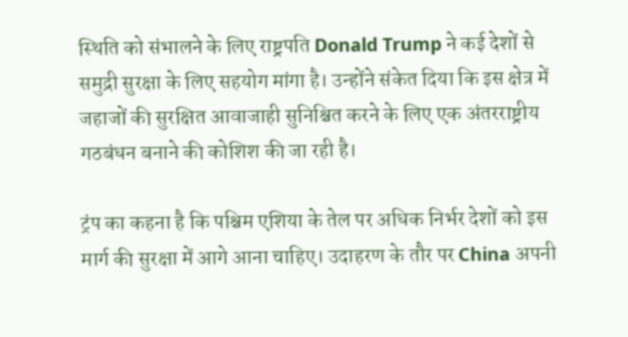स्थिति को संभालने के लिए राष्ट्रपति Donald Trump ने कई देशों से समुद्री सुरक्षा के लिए सहयोग मांगा है। उन्होंने संकेत दिया कि इस क्षेत्र में जहाजों की सुरक्षित आवाजाही सुनिश्चित करने के लिए एक अंतरराष्ट्रीय गठबंधन बनाने की कोशिश की जा रही है।

ट्रंप का कहना है कि पश्चिम एशिया के तेल पर अधिक निर्भर देशों को इस मार्ग की सुरक्षा में आगे आना चाहिए। उदाहरण के तौर पर China अपनी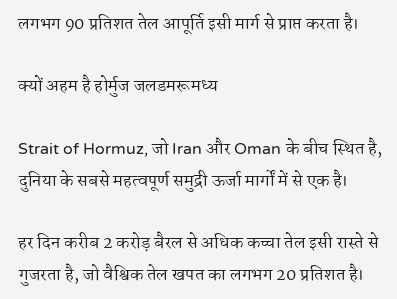लगभग 90 प्रतिशत तेल आपूर्ति इसी मार्ग से प्राप्त करता है।

क्यों अहम है होर्मुज जलडमरूमध्य

Strait of Hormuz, जो Iran और Oman के बीच स्थित है, दुनिया के सबसे महत्वपूर्ण समुद्री ऊर्जा मार्गों में से एक है।

हर दिन करीब 2 करोड़ बैरल से अधिक कच्चा तेल इसी रास्ते से गुजरता है, जो वैश्विक तेल खपत का लगभग 20 प्रतिशत है।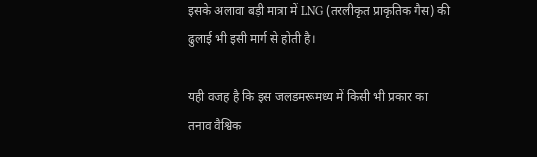इसके अलावा बड़ी मात्रा में LNG (तरलीकृत प्राकृतिक गैस) की ढुलाई भी इसी मार्ग से होती है।

यही वजह है कि इस जलडमरूमध्य में किसी भी प्रकार का तनाव वैश्विक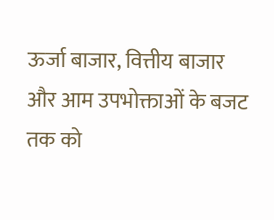ऊर्जा बाजार, वित्तीय बाजार और आम उपभोक्ताओं के बजट तक को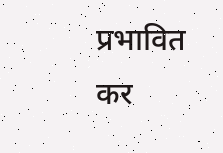प्रभावित कर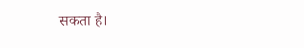सकता है।